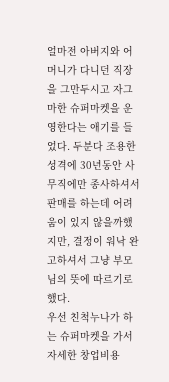얼마전 아버지와 어머니가 다니던 직장을 그만두시고 자그마한 슈퍼마켓을 운영한다는 애기를 들었다. 두분다 조용한 성격에 30년동안 사무직에만 종사하셔서 판매를 하는데 어려움이 있지 않을까했지만, 결정이 워낙 완고하셔서 그냥 부모님의 뜻에 따르기로 했다.
우선 친척누나가 하는 슈퍼마켓을 가서 자세한 창업비용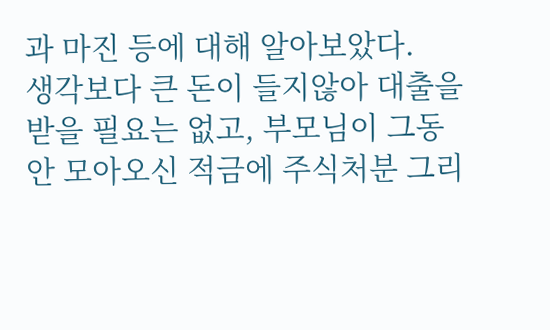과 마진 등에 대해 알아보았다.
생각보다 큰 돈이 들지않아 대출을 받을 필요는 없고, 부모님이 그동안 모아오신 적금에 주식처분 그리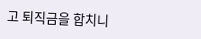고 퇴직금을 합치니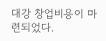대강 창업비용이 마련되었다.